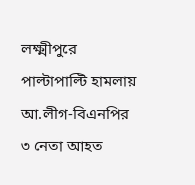লক্ষ্মীপুরে পাল্টাপাল্টি হামলায় আ.লীগ-বিএনপির ৩ নেতা আহত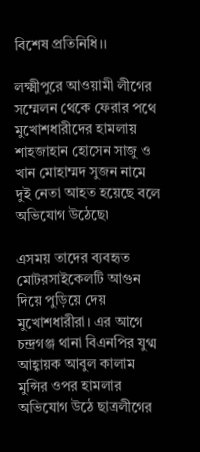বিশেষ প্রতিনিধি।।

লক্ষ্মীপুরে আওয়ামী লীগের সম্মেলন থেকে ফেরার পথে মুখোশধারীদের হামলায় শাহজাহান হোসেন সাজু ও খান মোহাম্মদ সুজন নামে দুই নেতা আহত হয়েছে বলে অভিযোগ উঠেছে৷

এসময় তাদের ব্যবহৃত মোটরসাইকেলটি আগুন দিয়ে পুড়িয়ে দেয় মুখোশধারীরা। এর আগে চন্দ্রগঞ্জ থানা বিএনপির যুগ্ম আহ্বায়ক আবুল কালাম মুন্সির ওপর হামলার অভিযোগ উঠে ছাত্রলীগের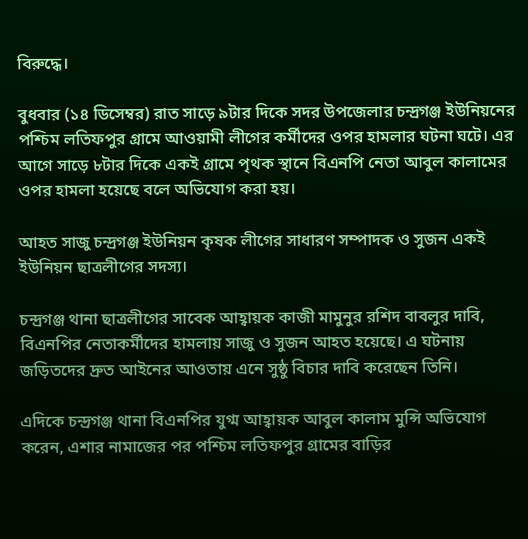বিরুদ্ধে।

বুধবার (১৪ ডিসেম্বর) রাত সাড়ে ৯টার দিকে সদর উপজেলার চন্দ্রগঞ্জ ইউনিয়নের পশ্চিম লতিফপুর গ্রামে আওয়ামী লীগের কর্মীদের ওপর হামলার ঘটনা ঘটে। এর আগে সাড়ে ৮টার দিকে একই গ্রামে পৃথক স্থানে বিএনপি নেতা আবুল কালামের ওপর হামলা হয়েছে বলে অভিযোগ করা হয়।

আহত সাজু চন্দ্রগঞ্জ ইউনিয়ন কৃষক লীগের সাধারণ সম্পাদক ও সুজন একই ইউনিয়ন ছাত্রলীগের সদস্য।

চন্দ্রগঞ্জ থানা ছাত্রলীগের সাবেক আহ্বায়ক কাজী মামুনুর রশিদ বাবলুর দাবি, বিএনপির নেতাকর্মীদের হামলায় সাজু ও সুজন আহত হয়েছে। এ ঘটনায় জড়িতদের দ্রুত আইনের আওতায় এনে সুষ্ঠু বিচার দাবি করেছেন তিনি।

এদিকে চন্দ্রগঞ্জ থানা বিএনপির যুগ্ম আহ্বায়ক আবুল কালাম মুন্সি অভিযোগ করেন, এশার নামাজের পর পশ্চিম লতিফপুর গ্রামের বাড়ির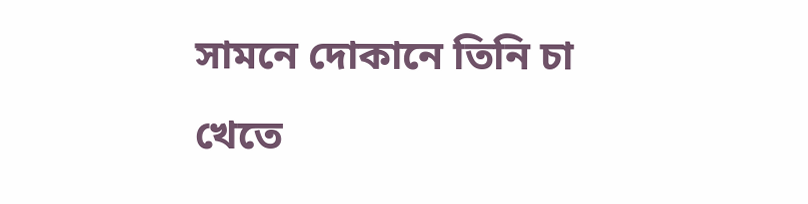সামনে দোকানে তিনি চা খেতে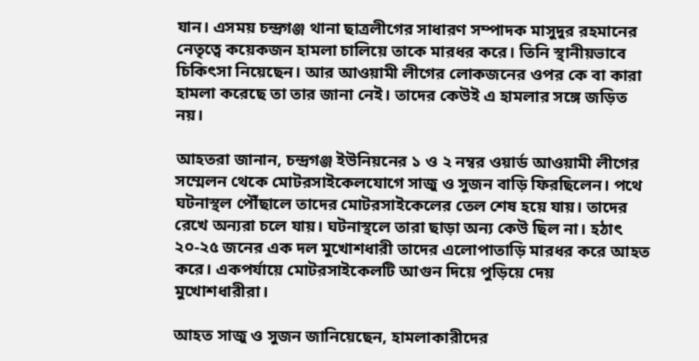যান। এসময় চন্দ্রগঞ্জ থানা ছাত্রলীগের সাধারণ সম্পাদক মাসুদুর রহমানের নেতৃত্বে কয়েকজন হামলা চালিয়ে তাকে মারধর করে। তিনি স্থানীয়ভাবে চিকিৎসা নিয়েছেন। আর আওয়ামী লীগের লোকজনের ওপর কে বা কারা হামলা করেছে তা তার জানা নেই। তাদের কেউই এ হামলার সঙ্গে জড়িত নয়।

আহতরা জানান, চন্দ্রগঞ্জ ইউনিয়নের ১ ও ২ নম্বর ওয়ার্ড আওয়ামী লীগের সম্মেলন থেকে মোটরসাইকেলযোগে সাজু ও সুজন বাড়ি ফিরছিলেন। পথে ঘটনাস্থল পৌঁছালে তাদের মোটরসাইকেলের তেল শেষ হয়ে যায়। তাদের রেখে অন্যরা চলে যায়। ঘটনাস্থলে তারা ছাড়া অন্য কেউ ছিল না। হঠাৎ ২০-২৫ জনের এক দল মুখোশধারী তাদের এলোপাতাড়ি মারধর করে আহত করে। একপর্যায়ে মোটরসাইকেলটি আগুন দিয়ে পুড়িয়ে দেয় মুখোশধারীরা।

আহত সাজু ও সুজন জানিয়েছেন, হামলাকারীদের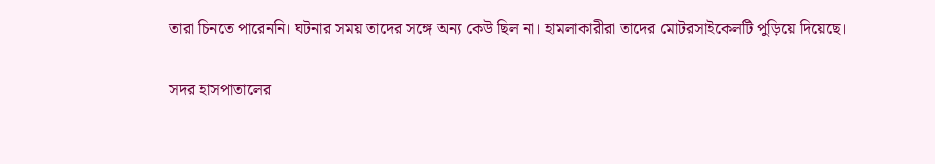তারা চিনতে পারেননি। ঘটনার সময় তাদের সঙ্গে অন্য কেউ ছিল না। হামলাকারীরা তাদের মোটরসাইকেলটি পুড়িয়ে দিয়েছে।

সদর হাসপাতালের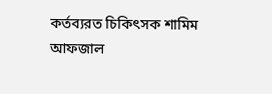কর্তব্যরত চিকিৎসক শামিম আফজাল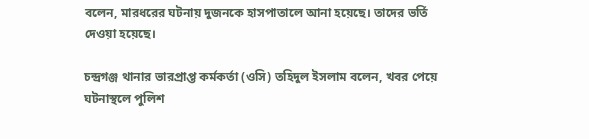বলেন, মারধরের ঘটনায় দুজনকে হাসপাতালে আনা হয়েছে। তাদের ভর্তি দেওয়া হয়েছে।

চন্দ্রগঞ্জ থানার ভারপ্রাপ্ত কর্মকর্তা (ওসি) তহিদুল ইসলাম বলেন, খবর পেয়ে ঘটনাস্থলে পুলিশ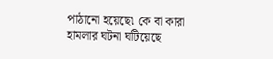পাঠানো হয়েছে৷ কে বা কারা হামলার ঘটনা ঘটিয়েছে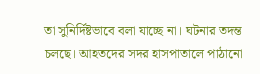তা সুনির্দিষ্টভাবে বলা যাচ্ছে না। ঘটনার তদন্ত চলছে। আহতদের সদর হাসপাতালে পাঠানো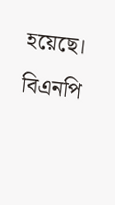হয়েছে। বিএনপি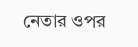নেতার ওপর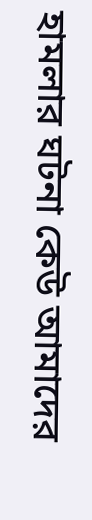হামলার ঘটনা কেউ আমাদের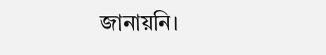জানায়নি।